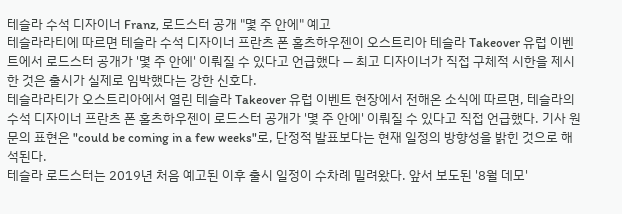테슬라 수석 디자이너 Franz, 로드스터 공개 "몇 주 안에" 예고
테슬라라티에 따르면 테슬라 수석 디자이너 프란츠 폰 홀츠하우젠이 오스트리아 테슬라 Takeover 유럽 이벤트에서 로드스터 공개가 '몇 주 안에' 이뤄질 수 있다고 언급했다 — 최고 디자이너가 직접 구체적 시한을 제시한 것은 출시가 실제로 임박했다는 강한 신호다.
테슬라라티가 오스트리아에서 열린 테슬라 Takeover 유럽 이벤트 현장에서 전해온 소식에 따르면, 테슬라의 수석 디자이너 프란츠 폰 홀츠하우젠이 로드스터 공개가 '몇 주 안에' 이뤄질 수 있다고 직접 언급했다. 기사 원문의 표현은 "could be coming in a few weeks"로, 단정적 발표보다는 현재 일정의 방향성을 밝힌 것으로 해석된다.
테슬라 로드스터는 2019년 처음 예고된 이후 출시 일정이 수차례 밀려왔다. 앞서 보도된 '8월 데모'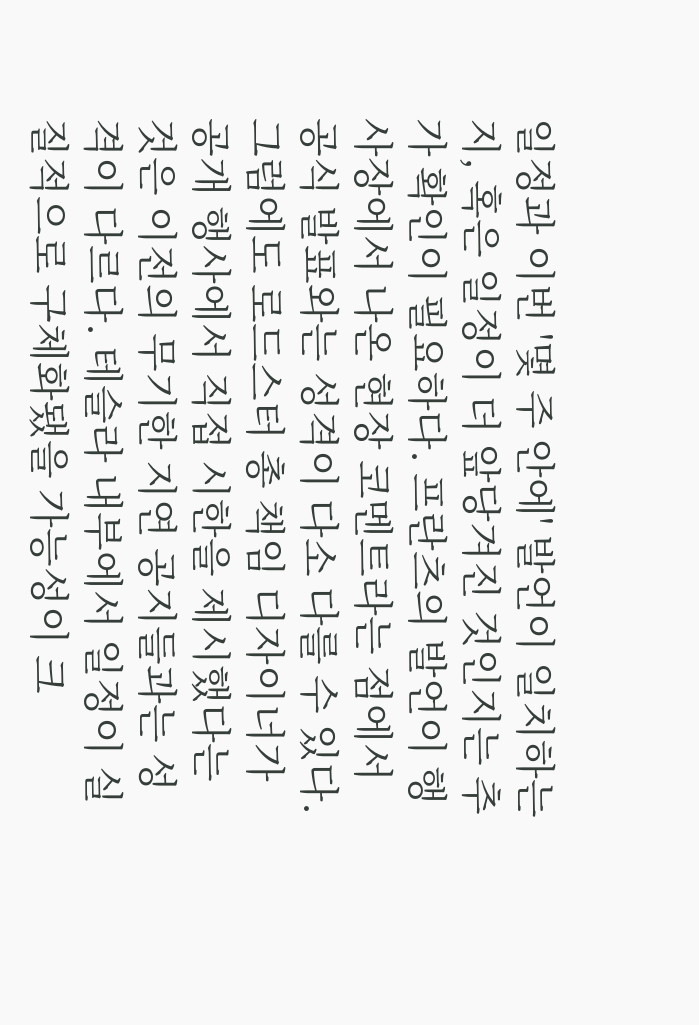일정과 이번 '몇 주 안에' 발언이 일치하는지, 혹은 일정이 더 앞당겨진 것인지는 추가 확인이 필요하다. 프란츠의 발언이 행사장에서 나온 현장 코멘트라는 점에서 공식 발표와는 성격이 다소 다를 수 있다.
그럼에도 로드스터 총 책임 디자이너가 공개 행사에서 직접 시한을 제시했다는 것은 이전의 무기한 지연 공지들과는 성격이 다르다. 테슬라 내부에서 일정이 실질적으로 구체화됐을 가능성이 크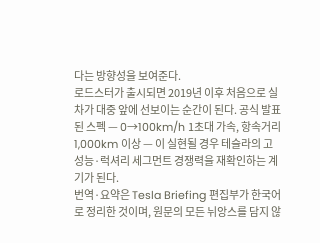다는 방향성을 보여준다.
로드스터가 출시되면 2019년 이후 처음으로 실차가 대중 앞에 선보이는 순간이 된다. 공식 발표된 스펙 — 0→100km/h 1초대 가속, 항속거리 1,000km 이상 — 이 실현될 경우 테슬라의 고성능·럭셔리 세그먼트 경쟁력을 재확인하는 계기가 된다.
번역·요약은 Tesla Briefing 편집부가 한국어로 정리한 것이며, 원문의 모든 뉘앙스를 담지 않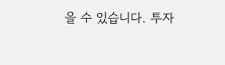을 수 있습니다. 투자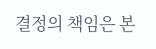결정의 책임은 본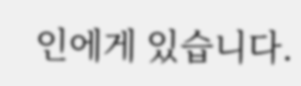인에게 있습니다.